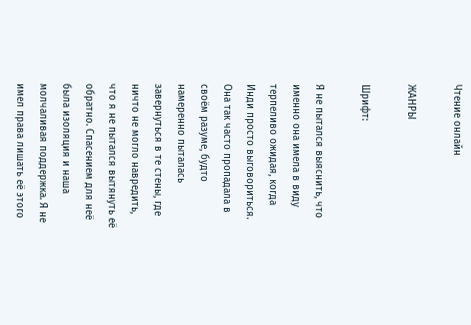Чтение онлайн

ЖАНРЫ

Шрифт:

Я не пытался выяснить, что именно она имела в виду терпеливо ожидая, когда Инди просто выговориться. Она так часто пропадала в своём разуме, будто намеренно пыталась завернуться в те стены, где ничто не могло навредить, что я не пытался вытянуть её обратно. Спасением для неё была изоляция и наша молчаливая поддержка. Я не имел права лишать её этого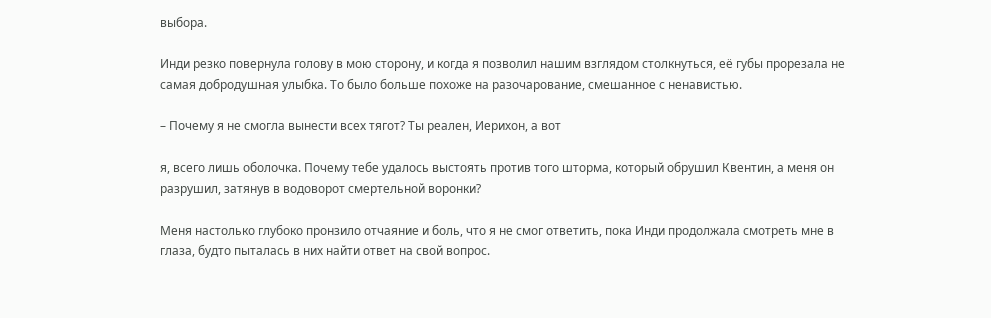выбора.

Инди резко повернула голову в мою сторону, и когда я позволил нашим взглядом столкнуться, её губы прорезала не самая добродушная улыбка. То было больше похоже на разочарование, смешанное с ненавистью.

– Почему я не смогла вынести всех тягот? Ты реален, Иерихон, а вот

я, всего лишь оболочка. Почему тебе удалось выстоять против того шторма, который обрушил Квентин, а меня он разрушил, затянув в водоворот смертельной воронки?

Меня настолько глубоко пронзило отчаяние и боль, что я не смог ответить, пока Инди продолжала смотреть мне в глаза, будто пыталась в них найти ответ на свой вопрос.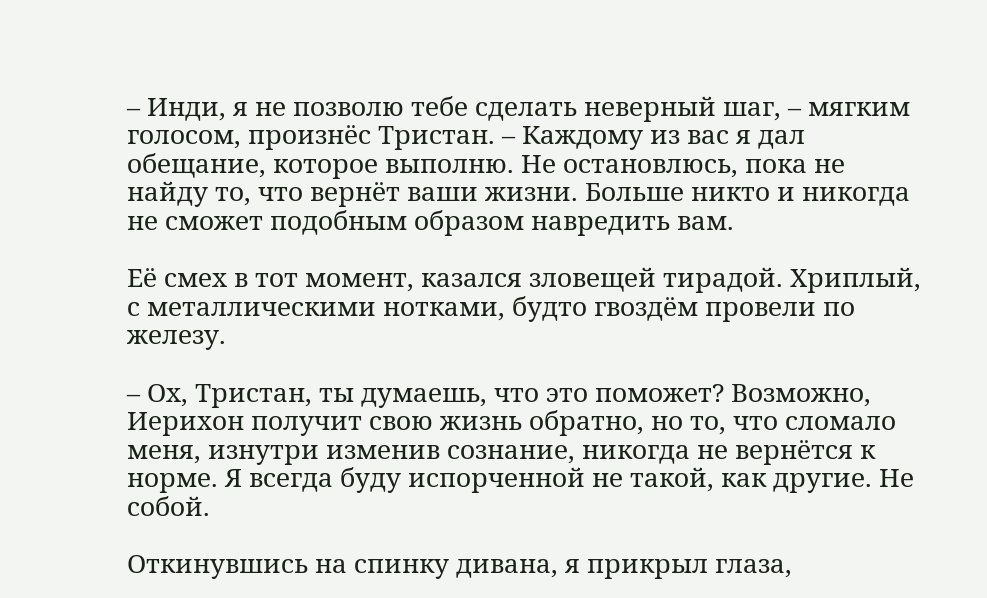– Инди, я не позволю тебе сделать неверный шаг, – мягким голосом, произнёс Тристан. – Каждому из вас я дал обещание, которое выполню. Не остановлюсь, пока не найду то, что вернёт ваши жизни. Больше никто и никогда не сможет подобным образом навредить вам.

Её смех в тот момент, казался зловещей тирадой. Хриплый, с металлическими нотками, будто гвоздём провели по железу.

– Ох, Тристан, ты думаешь, что это поможет? Возможно, Иерихон получит свою жизнь обратно, но то, что сломало меня, изнутри изменив сознание, никогда не вернётся к норме. Я всегда буду испорченной не такой, как другие. Не собой.

Откинувшись на спинку дивана, я прикрыл глаза,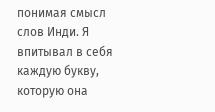понимая смысл слов Инди. Я впитывал в себя каждую букву, которую она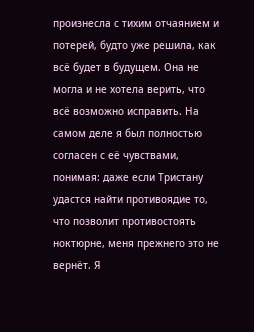произнесла с тихим отчаянием и потерей, будто уже решила, как всё будет в будущем. Она не могла и не хотела верить, что всё возможно исправить. На самом деле я был полностью согласен с её чувствами, понимая: даже если Тристану удастся найти противоядие то, что позволит противостоять ноктюрне, меня прежнего это не вернёт. Я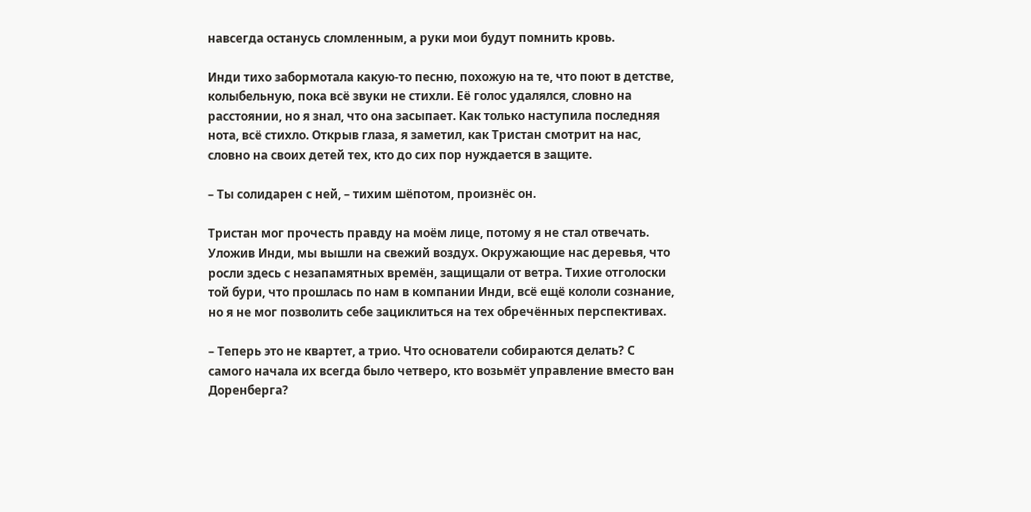навсегда останусь сломленным, а руки мои будут помнить кровь.

Инди тихо забормотала какую-то песню, похожую на те, что поют в детстве, колыбельную, пока всё звуки не стихли. Её голос удалялся, словно на расстоянии, но я знал, что она засыпает. Как только наступила последняя нота, всё стихло. Открыв глаза, я заметил, как Тристан смотрит на нас, словно на своих детей тех, кто до сих пор нуждается в защите.

– Ты солидарен с ней, – тихим шёпотом, произнёс он.

Тристан мог прочесть правду на моём лице, потому я не стал отвечать. Уложив Инди, мы вышли на свежий воздух. Окружающие нас деревья, что росли здесь с незапамятных времён, защищали от ветра. Тихие отголоски той бури, что прошлась по нам в компании Инди, всё ещё кололи сознание, но я не мог позволить себе зациклиться на тех обречённых перспективах.

– Теперь это не квартет, а трио. Что основатели собираются делать? С самого начала их всегда было четверо, кто возьмёт управление вместо ван Доренберга?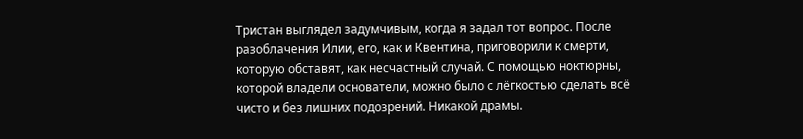Тристан выглядел задумчивым, когда я задал тот вопрос. После разоблачения Илии, его, как и Квентина, приговорили к смерти, которую обставят, как несчастный случай. С помощью ноктюрны, которой владели основатели, можно было с лёгкостью сделать всё чисто и без лишних подозрений. Никакой драмы.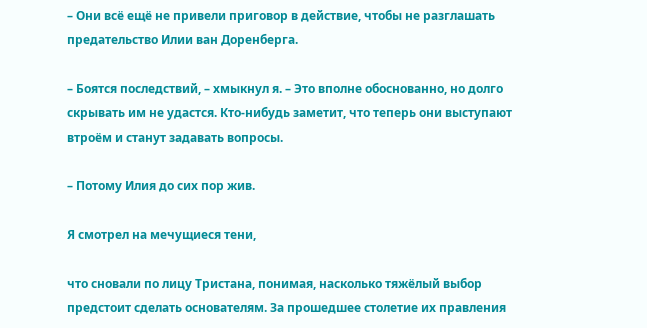– Они всё ещё не привели приговор в действие, чтобы не разглашать предательство Илии ван Доренберга.

– Боятся последствий, – хмыкнул я. – Это вполне обоснованно, но долго скрывать им не удастся. Кто-нибудь заметит, что теперь они выступают втроём и станут задавать вопросы.

– Потому Илия до сих пор жив.

Я смотрел на мечущиеся тени,

что сновали по лицу Тристана, понимая, насколько тяжёлый выбор предстоит сделать основателям. За прошедшее столетие их правления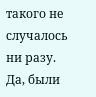такого не случалось ни разу. Да, были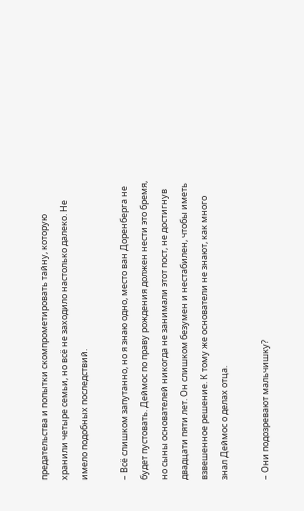предательства и попытки скомпрометировать тайну, которую хранили четыре семьи, но всё не заходило настолько далеко. Не имело подобных последствий.

– Всё слишком запутанно, но я знаю одно, место ван Доренберга не будет пустовать. Деймос по праву рождения должен нести это бремя, но сыны основателей никогда не занимали этот пост, не достигнув двадцати пяти лет. Он слишком безумен и нестабилен, чтобы иметь взвешенное решение. К тому же основатели не знают, как много знал Деймос о делах отца.

– Они подозревают мальчишку?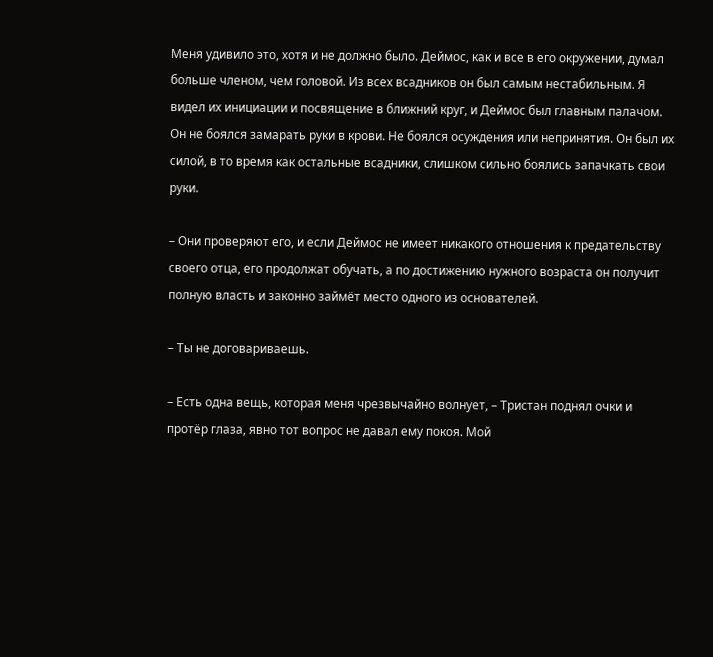Меня удивило это, хотя и не должно было. Деймос, как и все в его окружении, думал больше членом, чем головой. Из всех всадников он был самым нестабильным. Я видел их инициации и посвящение в ближний круг, и Деймос был главным палачом. Он не боялся замарать руки в крови. Не боялся осуждения или непринятия. Он был их силой, в то время как остальные всадники, слишком сильно боялись запачкать свои руки.

– Они проверяют его, и если Деймос не имеет никакого отношения к предательству своего отца, его продолжат обучать, а по достижению нужного возраста он получит полную власть и законно займёт место одного из основателей.

– Ты не договариваешь.

– Есть одна вещь, которая меня чрезвычайно волнует, – Тристан поднял очки и протёр глаза, явно тот вопрос не давал ему покоя. Мой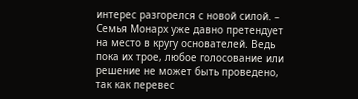интерес разгорелся с новой силой. – Семья Монарх уже давно претендует на место в кругу основателей. Ведь пока их трое, любое голосование или решение не может быть проведено, так как перевес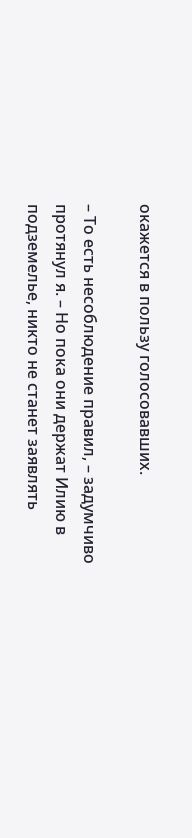окажется в пользу голосовавших.

– То есть несоблюдение правил, – задумчиво протянул я. – Но пока они держат Илию в подземелье, никто не станет заявлять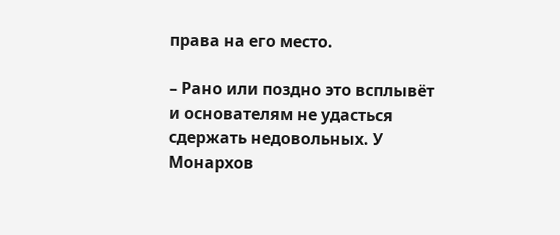права на его место.

– Рано или поздно это всплывёт и основателям не удасться сдержать недовольных. У Монархов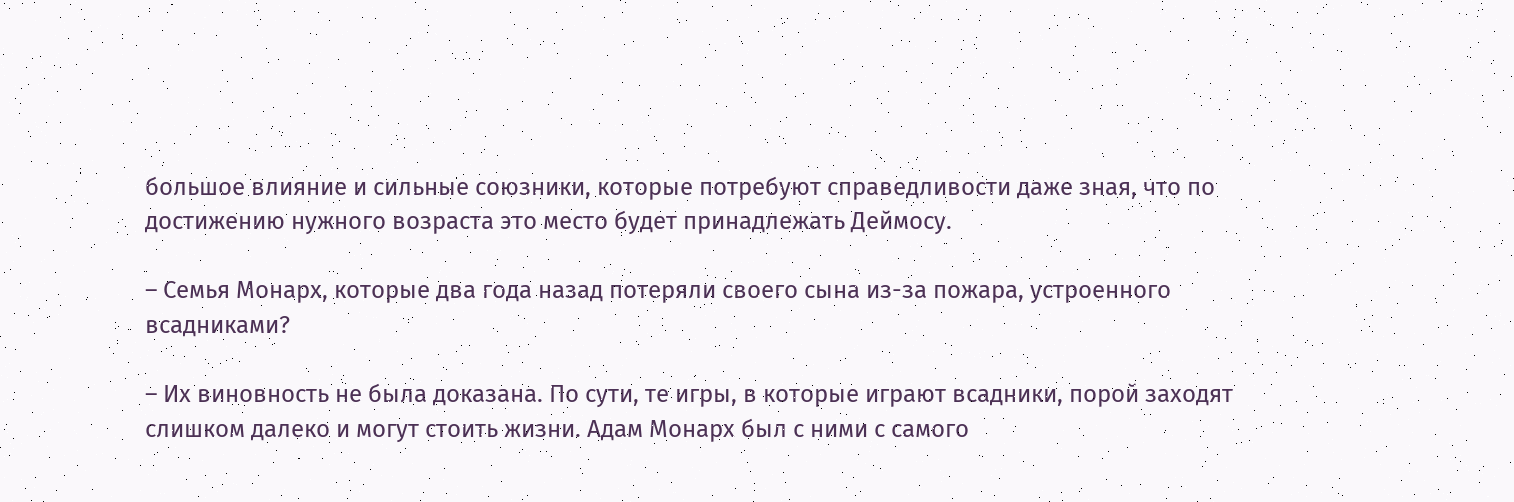большое влияние и сильные союзники, которые потребуют справедливости даже зная, что по достижению нужного возраста это место будет принадлежать Деймосу.

– Семья Монарх, которые два года назад потеряли своего сына из-за пожара, устроенного всадниками?

– Их виновность не была доказана. По сути, те игры, в которые играют всадники, порой заходят слишком далеко и могут стоить жизни. Адам Монарх был с ними с самого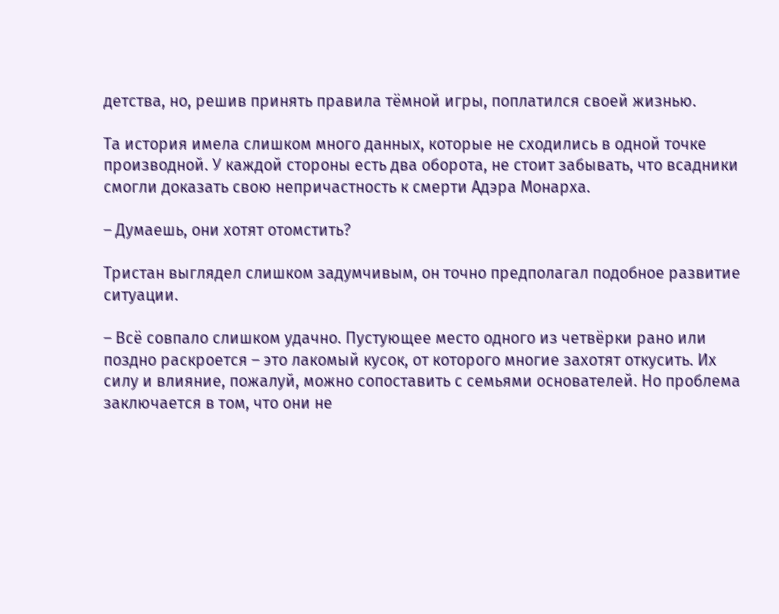детства, но, решив принять правила тёмной игры, поплатился своей жизнью.

Та история имела слишком много данных, которые не сходились в одной точке производной. У каждой стороны есть два оборота, не стоит забывать, что всадники смогли доказать свою непричастность к смерти Адэра Монарха.

– Думаешь, они хотят отомстить?

Тристан выглядел слишком задумчивым, он точно предполагал подобное развитие ситуации.

– Всё совпало слишком удачно. Пустующее место одного из четвёрки рано или поздно раскроется – это лакомый кусок, от которого многие захотят откусить. Их силу и влияние, пожалуй, можно сопоставить с семьями основателей. Но проблема заключается в том, что они не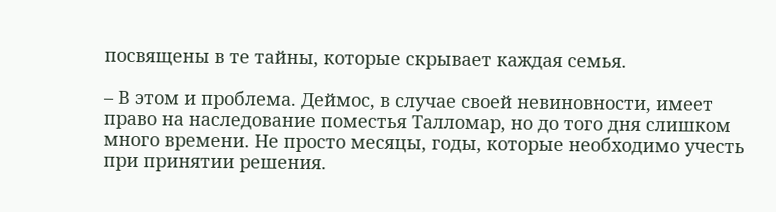посвящены в те тайны, которые скрывает каждая семья.

– В этом и проблема. Деймос, в случае своей невиновности, имеет право на наследование поместья Талломар, но до того дня слишком много времени. Не просто месяцы, годы, которые необходимо учесть при принятии решения.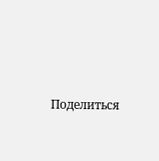Поделиться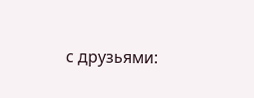с друзьями: